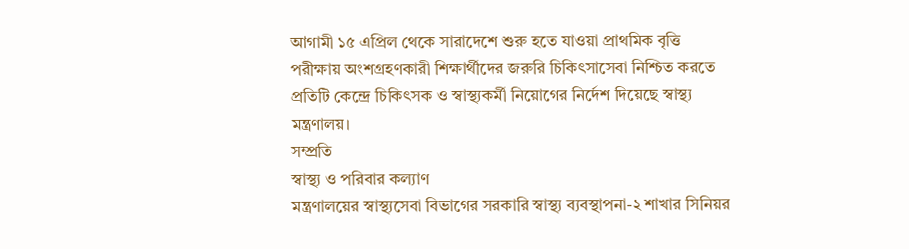আগামী ১৫ এপ্রিল থেকে সারাদেশে শুরু হতে যাওয়া প্রাথমিক বৃত্তি পরীক্ষায় অংশগ্রহণকারী শিক্ষার্থীদের জরুরি চিকিৎসাসেবা নিশ্চিত করতে প্রতিটি কেন্দ্রে চিকিৎসক ও স্বাস্থ্যকর্মী নিয়োগের নির্দেশ দিয়েছে স্বাস্থ্য মন্ত্রণালয়।
সম্প্রতি
স্বাস্থ্য ও পরিবার কল্যাণ
মন্ত্রণালয়ের স্বাস্থ্যসেবা বিভাগের সরকারি স্বাস্থ্য ব্যবস্থাপনা-২ শাখার সিনিয়র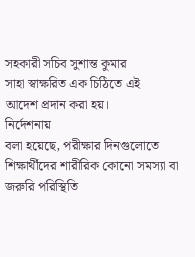সহকারী সচিব সুশান্ত কুমার
সাহা স্বাক্ষরিত এক চিঠিতে এই
আদেশ প্রদান করা হয়।
নির্দেশনায়
বলা হয়েছে, পরীক্ষার দিনগুলোতে শিক্ষার্থীদের শারীরিক কোনো সমস্যা বা
জরুরি পরিস্থিতি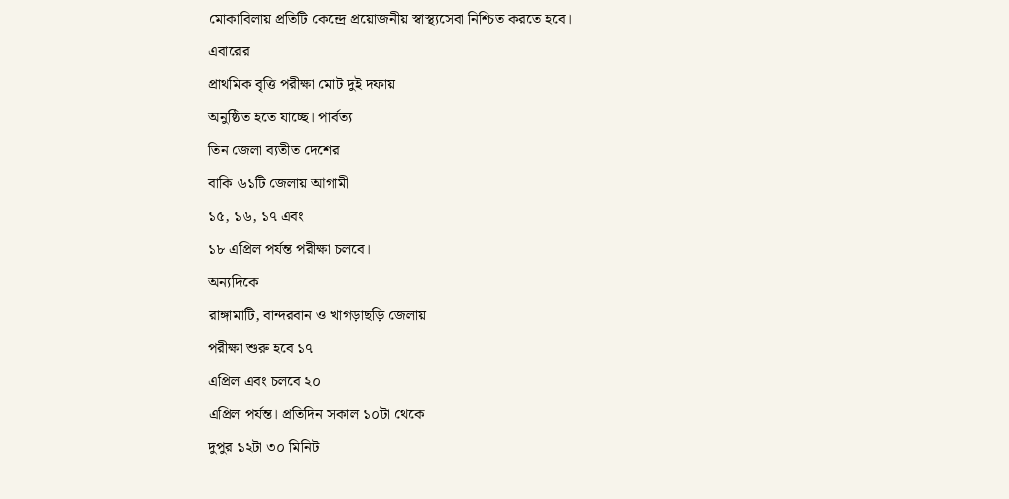মোকাবিলায় প্রতিটি কেন্দ্রে প্রয়োজনীয় স্বাস্থ্যসেবা নিশ্চিত করতে হবে।
এবারের
প্রাথমিক বৃত্তি পরীক্ষা মোট দুই দফায়
অনুষ্ঠিত হতে যাচ্ছে। পার্বত্য
তিন জেলা ব্যতীত দেশের
বাকি ৬১টি জেলায় আগামী
১৫, ১৬, ১৭ এবং
১৮ এপ্রিল পর্যন্ত পরীক্ষা চলবে।
অন্যদিকে
রাঙ্গামাটি, বান্দরবান ও খাগড়াছড়ি জেলায়
পরীক্ষা শুরু হবে ১৭
এপ্রিল এবং চলবে ২০
এপ্রিল পর্যন্ত। প্রতিদিন সকাল ১০টা থেকে
দুপুর ১২টা ৩০ মিনিট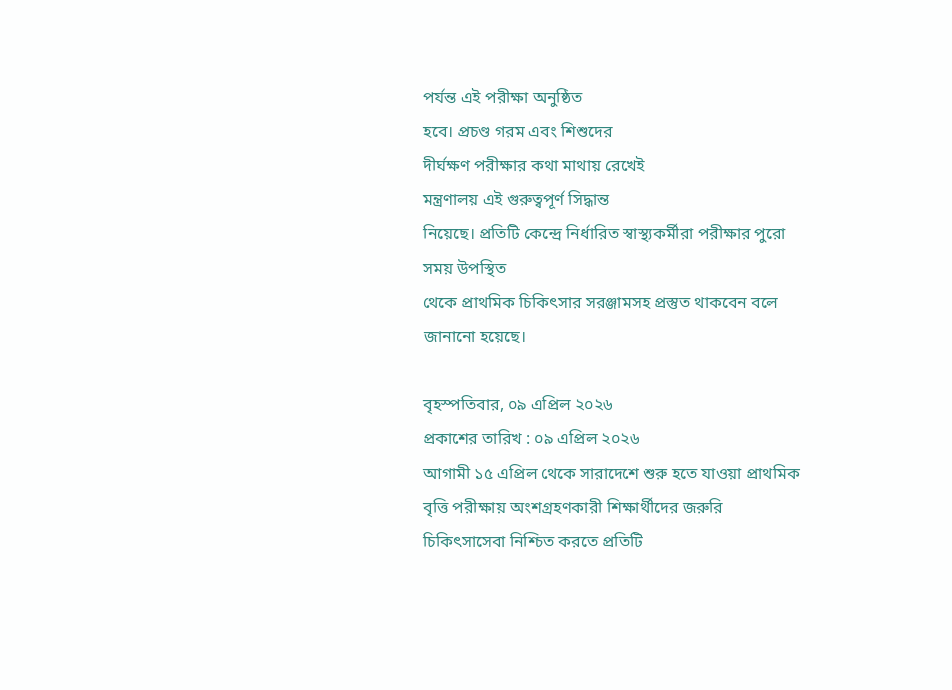পর্যন্ত এই পরীক্ষা অনুষ্ঠিত
হবে। প্রচণ্ড গরম এবং শিশুদের
দীর্ঘক্ষণ পরীক্ষার কথা মাথায় রেখেই
মন্ত্রণালয় এই গুরুত্বপূর্ণ সিদ্ধান্ত
নিয়েছে। প্রতিটি কেন্দ্রে নির্ধারিত স্বাস্থ্যকর্মীরা পরীক্ষার পুরো সময় উপস্থিত
থেকে প্রাথমিক চিকিৎসার সরঞ্জামসহ প্রস্তুত থাকবেন বলে জানানো হয়েছে।

বৃহস্পতিবার, ০৯ এপ্রিল ২০২৬
প্রকাশের তারিখ : ০৯ এপ্রিল ২০২৬
আগামী ১৫ এপ্রিল থেকে সারাদেশে শুরু হতে যাওয়া প্রাথমিক বৃত্তি পরীক্ষায় অংশগ্রহণকারী শিক্ষার্থীদের জরুরি চিকিৎসাসেবা নিশ্চিত করতে প্রতিটি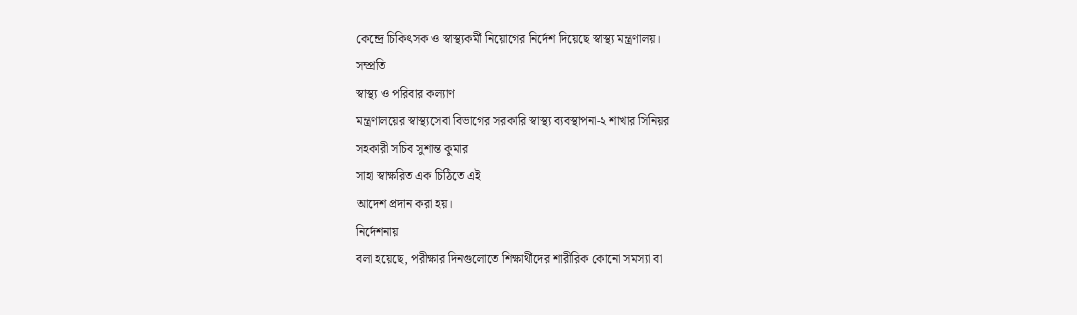কেন্দ্রে চিকিৎসক ও স্বাস্থ্যকর্মী নিয়োগের নির্দেশ দিয়েছে স্বাস্থ্য মন্ত্রণালয়।
সম্প্রতি
স্বাস্থ্য ও পরিবার কল্যাণ
মন্ত্রণালয়ের স্বাস্থ্যসেবা বিভাগের সরকারি স্বাস্থ্য ব্যবস্থাপনা-২ শাখার সিনিয়র
সহকারী সচিব সুশান্ত কুমার
সাহা স্বাক্ষরিত এক চিঠিতে এই
আদেশ প্রদান করা হয়।
নির্দেশনায়
বলা হয়েছে, পরীক্ষার দিনগুলোতে শিক্ষার্থীদের শারীরিক কোনো সমস্যা বা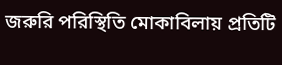জরুরি পরিস্থিতি মোকাবিলায় প্রতিটি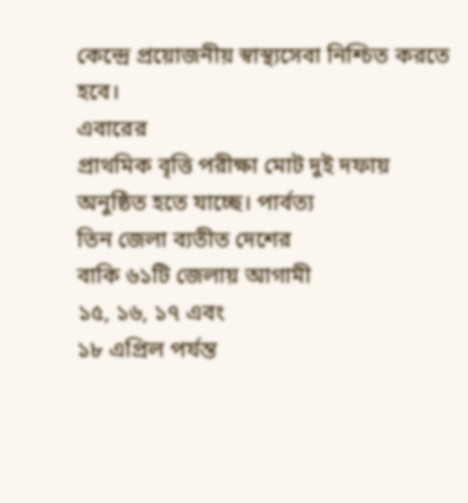কেন্দ্রে প্রয়োজনীয় স্বাস্থ্যসেবা নিশ্চিত করতে হবে।
এবারের
প্রাথমিক বৃত্তি পরীক্ষা মোট দুই দফায়
অনুষ্ঠিত হতে যাচ্ছে। পার্বত্য
তিন জেলা ব্যতীত দেশের
বাকি ৬১টি জেলায় আগামী
১৫, ১৬, ১৭ এবং
১৮ এপ্রিল পর্যন্ত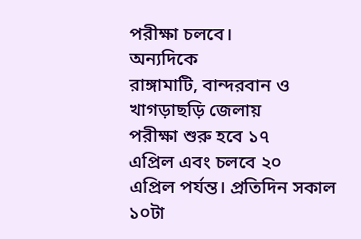পরীক্ষা চলবে।
অন্যদিকে
রাঙ্গামাটি, বান্দরবান ও খাগড়াছড়ি জেলায়
পরীক্ষা শুরু হবে ১৭
এপ্রিল এবং চলবে ২০
এপ্রিল পর্যন্ত। প্রতিদিন সকাল ১০টা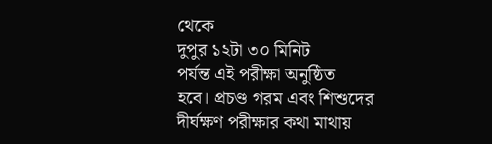থেকে
দুপুর ১২টা ৩০ মিনিট
পর্যন্ত এই পরীক্ষা অনুষ্ঠিত
হবে। প্রচণ্ড গরম এবং শিশুদের
দীর্ঘক্ষণ পরীক্ষার কথা মাথায়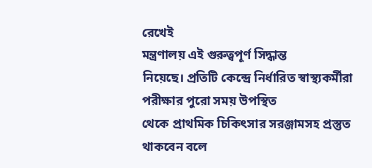রেখেই
মন্ত্রণালয় এই গুরুত্বপূর্ণ সিদ্ধান্ত
নিয়েছে। প্রতিটি কেন্দ্রে নির্ধারিত স্বাস্থ্যকর্মীরা পরীক্ষার পুরো সময় উপস্থিত
থেকে প্রাথমিক চিকিৎসার সরঞ্জামসহ প্রস্তুত থাকবেন বলে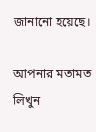জানানো হয়েছে।

আপনার মতামত লিখুন